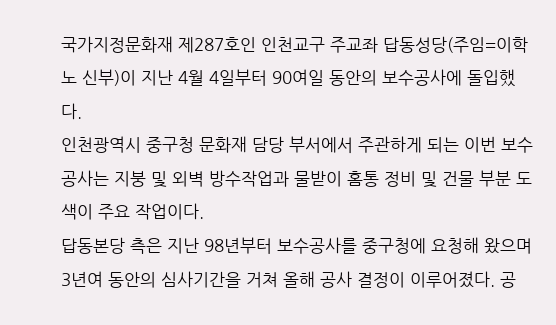국가지정문화재 제287호인 인천교구 주교좌 답동성당(주임=이학노 신부)이 지난 4월 4일부터 90여일 동안의 보수공사에 돌입했다.
인천광역시 중구청 문화재 담당 부서에서 주관하게 되는 이번 보수공사는 지붕 및 외벽 방수작업과 물받이 홈통 정비 및 건물 부분 도색이 주요 작업이다.
답동본당 측은 지난 98년부터 보수공사를 중구청에 요청해 왔으며 3년여 동안의 심사기간을 거쳐 올해 공사 결정이 이루어졌다. 공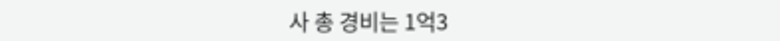사 총 경비는 1억3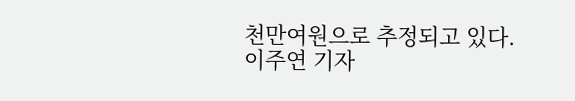천만여원으로 추정되고 있다.
이주연 기자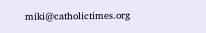miki@catholictimes.org